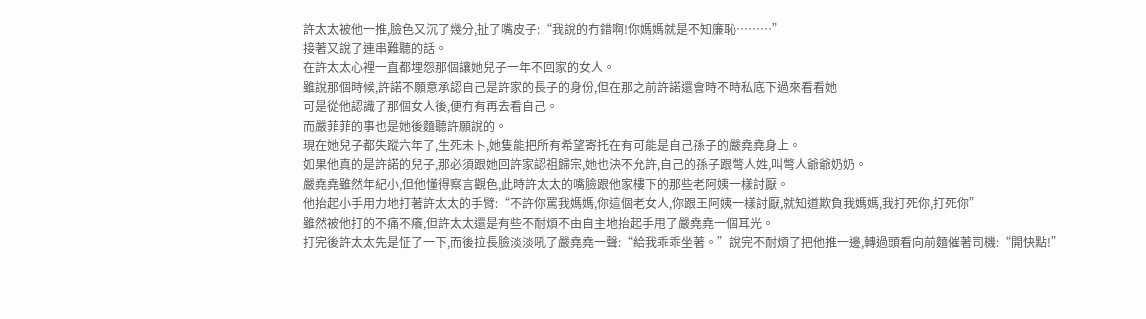許太太被他一推,臉色又沉了幾分,扯了嘴皮子:“我說的冇錯啊!你媽媽就是不知廉恥………”
接著又說了連串難聽的話。
在許太太心裡一直都埋怨那個讓她兒子一年不回家的女人。
雖說那個時候,許諾不願意承認自己是許家的長子的身份,但在那之前許諾還會時不時私底下過來看看她
可是從他認識了那個女人後,便冇有再去看自己。
而嚴菲菲的事也是她後麵聽許願說的。
現在她兒子都失蹤六年了,生死未卜,她隻能把所有希望寄托在有可能是自己孫子的嚴堯堯身上。
如果他真的是許諾的兒子,那必須跟她回許家認祖歸宗,她也決不允許,自己的孫子跟彆人姓,叫彆人爺爺奶奶。
嚴堯堯雖然年紀小,但他懂得察言觀色,此時許太太的嘴臉跟他家樓下的那些老阿姨一樣討厭。
他抬起小手用力地打著許太太的手臂:“不許你罵我媽媽,你這個老女人,你跟王阿姨一樣討厭,就知道欺負我媽媽,我打死你,打死你”
雖然被他打的不痛不癢,但許太太還是有些不耐煩不由自主地抬起手甩了嚴堯堯一個耳光。
打完後許太太先是怔了一下,而後拉長臉淡淡吼了嚴堯堯一聲:“給我乖乖坐著。”說完不耐煩了把他推一邊,轉過頭看向前麵催著司機:“開快點!”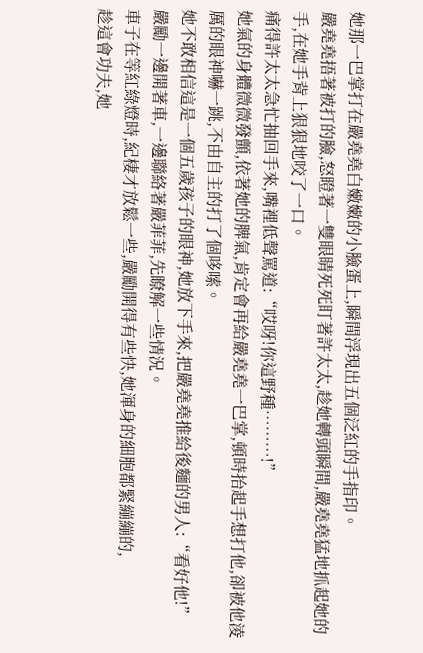她那一巴掌打在嚴堯堯白嫩嫩的小臉蛋上,瞬間浮現出五個泛紅的手指印。
嚴堯堯捂著被打的臉,怒瞪著一雙眼睛死死盯著許太太,趁她轉頭瞬間,嚴堯堯猛地抓起她的手,在她手背上狠狠地咬了一口。
痛得許太太急忙抽回手來,嘴裡低聲罵道:“哎呀!你這野種………!”
她氣的身體微微發顫,依著她的脾氣,肯定會再給嚴堯堯一巴掌,頓時抬起手想打他,卻被他淩厲的眼神嚇一跳,不由自主的打了個哆嗦。
她不敢相信這是一個五歲孩子的眼神,她放下手來,把嚴堯堯推給後麵的男人:“看好他!”
嚴勵一邊開著車,一邊聯絡著嚴菲菲,先瞭解一些情況。
車子在等紅綠燈時,紀棲才放鬆一些,嚴勵開得有些快,她渾身的細胞都緊繃繃的,
趁這會功夫,她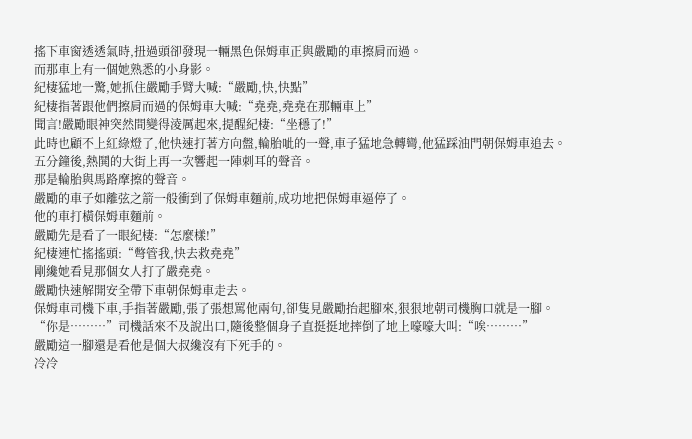搖下車窗透透氣時,扭過頭卻發現一輛黑色保姆車正與嚴勵的車擦肩而過。
而那車上有一個她熟悉的小身影。
紀棲猛地一驚,她抓住嚴勵手臂大喊:“嚴勵,快,快點”
紀棲指著跟他們擦肩而過的保姆車大喊:“堯堯,堯堯在那輛車上”
聞言!嚴勵眼神突然間變得淩厲起來,提醒紀棲:“坐穩了!”
此時也顧不上紅綠燈了,他快速打著方向盤,輪胎呲的一聲,車子猛地急轉彎,他猛踩油門朝保姆車追去。
五分鐘後,熱鬨的大街上再一次響起一陣刺耳的聲音。
那是輪胎與馬路摩擦的聲音。
嚴勵的車子如離弦之箭一般衝到了保姆車麵前,成功地把保姆車逼停了。
他的車打橫保姆車麵前。
嚴勵先是看了一眼紀棲:“怎麼樣!”
紀棲連忙搖搖頭:“彆管我,快去救堯堯”
剛纔她看見那個女人打了嚴堯堯。
嚴勵快速解開安全帶下車朝保姆車走去。
保姆車司機下車,手指著嚴勵,張了張想罵他兩句,卻隻見嚴勵抬起腳來,狠狠地朝司機胸口就是一腳。
“你是………”司機話來不及說出口,隨後整個身子直挺挺地摔倒了地上嚎嚎大叫:“唉………”
嚴勵這一腳還是看他是個大叔纔沒有下死手的。
冷冷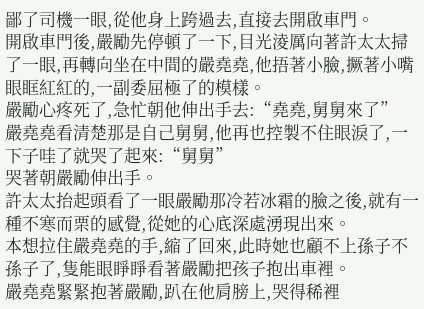鄙了司機一眼,從他身上跨過去,直接去開啟車門。
開啟車門後,嚴勵先停頓了一下,目光淩厲向著許太太掃了一眼,再轉向坐在中間的嚴堯堯,他捂著小臉,撅著小嘴眼眶紅紅的,一副委屈極了的模樣。
嚴勵心疼死了,急忙朝他伸出手去:“堯堯,舅舅來了”
嚴堯堯看清楚那是自己舅舅,他再也控製不住眼淚了,一下子哇了就哭了起來:“舅舅”
哭著朝嚴勵伸出手。
許太太抬起頭看了一眼嚴勵那冷若冰霜的臉之後,就有一種不寒而栗的感覺,從她的心底深處湧現出來。
本想拉住嚴堯堯的手,縮了回來,此時她也顧不上孫子不孫子了,隻能眼睜睜看著嚴勵把孩子抱出車裡。
嚴堯堯緊緊抱著嚴勵,趴在他肩膀上,哭得稀裡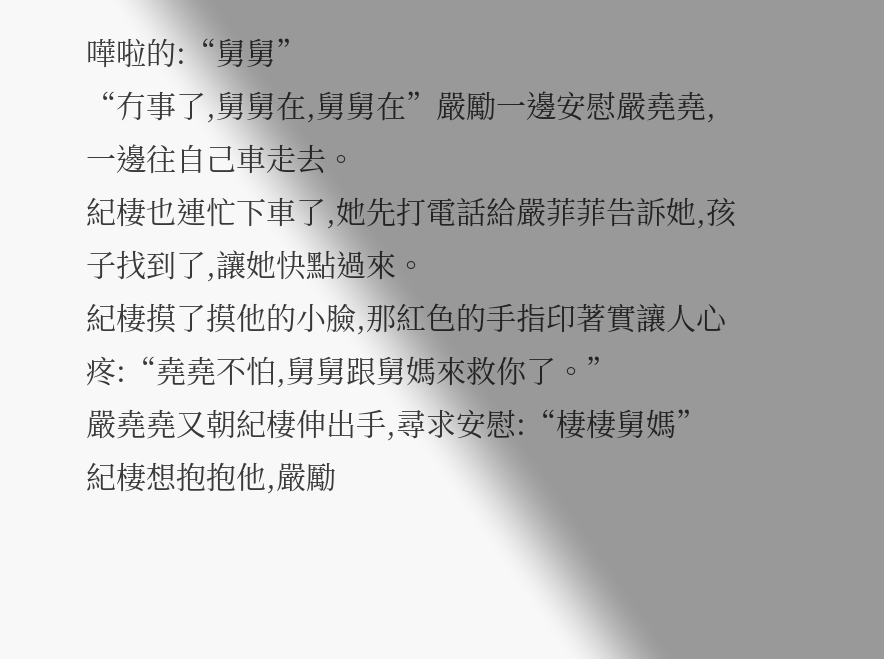嘩啦的:“舅舅”
“冇事了,舅舅在,舅舅在”嚴勵一邊安慰嚴堯堯,一邊往自己車走去。
紀棲也連忙下車了,她先打電話給嚴菲菲告訴她,孩子找到了,讓她快點過來。
紀棲摸了摸他的小臉,那紅色的手指印著實讓人心疼:“堯堯不怕,舅舅跟舅媽來救你了。”
嚴堯堯又朝紀棲伸出手,尋求安慰:“棲棲舅媽”
紀棲想抱抱他,嚴勵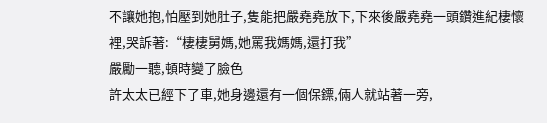不讓她抱,怕壓到她肚子,隻能把嚴堯堯放下,下來後嚴堯堯一頭鑽進紀棲懷裡,哭訴著:“棲棲舅媽,她罵我媽媽,還打我”
嚴勵一聽,頓時變了臉色
許太太已經下了車,她身邊還有一個保鏢,倆人就站著一旁,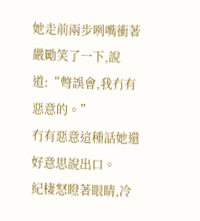她走前兩步咧嘴衝著嚴勵笑了一下,說道:“彆誤會,我冇有惡意的。”
冇有惡意這種話她還好意思說出口。
紀棲怒瞪著眼睛,冷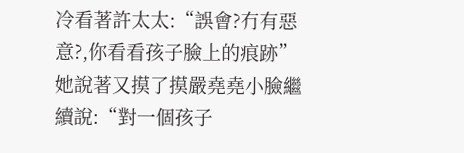冷看著許太太:“誤會?冇有惡意?,你看看孩子臉上的痕跡”
她說著又摸了摸嚴堯堯小臉繼續說:“對一個孩子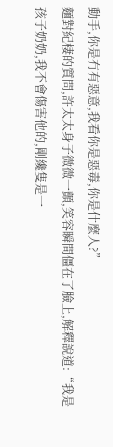動手,你是冇有惡意,我看你是惡毒,你是什麼人?”
麵對紀棲的質問,許太太身子微微一顫,笑容瞬間僵在了臉上,解釋說道:“我是孩子奶奶,我不會傷害他的,剛纔隻是一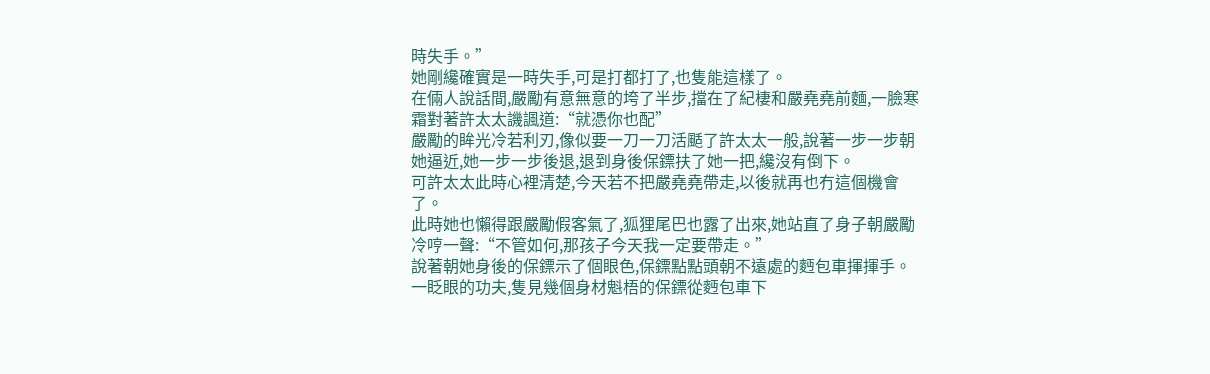時失手。”
她剛纔確實是一時失手,可是打都打了,也隻能這樣了。
在倆人說話間,嚴勵有意無意的垮了半步,擋在了紀棲和嚴堯堯前麵,一臉寒霜對著許太太譏諷道:“就憑你也配”
嚴勵的眸光冷若利刃,像似要一刀一刀活颳了許太太一般,說著一步一步朝她逼近,她一步一步後退,退到身後保鏢扶了她一把,纔沒有倒下。
可許太太此時心裡清楚,今天若不把嚴堯堯帶走,以後就再也冇這個機會了。
此時她也懶得跟嚴勵假客氣了,狐狸尾巴也露了出來,她站直了身子朝嚴勵冷哼一聲:“不管如何,那孩子今天我一定要帶走。”
說著朝她身後的保鏢示了個眼色,保鏢點點頭朝不遠處的麪包車揮揮手。
一眨眼的功夫,隻見幾個身材魁梧的保鏢從麪包車下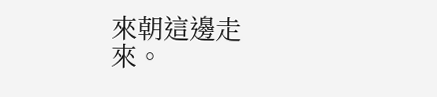來朝這邊走來。